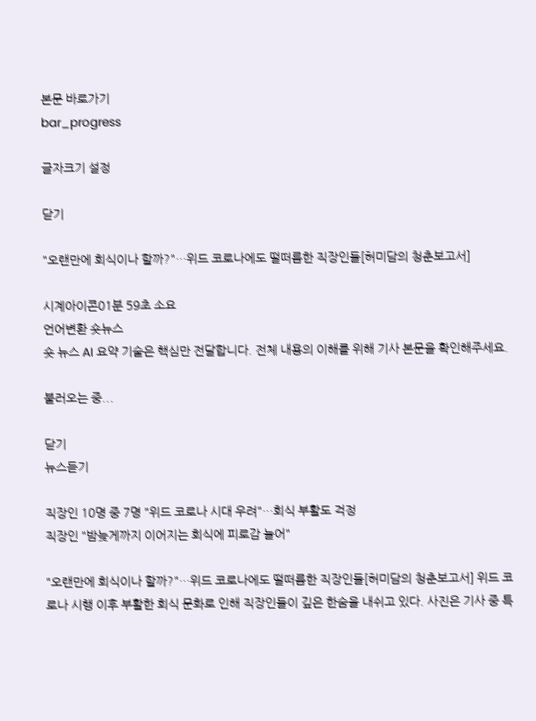본문 바로가기
bar_progress

글자크기 설정

닫기

"오랜만에 회식이나 할까?"…위드 코로나에도 떨떠름한 직장인들[허미담의 청춘보고서]

시계아이콘01분 59초 소요
언어변환 숏뉴스
숏 뉴스 AI 요약 기술은 핵심만 전달합니다. 전체 내용의 이해를 위해 기사 본문을 확인해주세요.

불러오는 중...

닫기
뉴스듣기

직장인 10명 중 7명 "위드 코로나 시대 우려"…회식 부활도 걱정
직장인 "밤늦게까지 이어지는 회식에 피로감 늘어"

"오랜만에 회식이나 할까?"…위드 코로나에도 떨떠름한 직장인들[허미담의 청춘보고서] 위드 코로나 시행 이후 부활한 회식 문화로 인해 직장인들이 깊은 한숨을 내쉬고 있다. 사진은 기사 중 특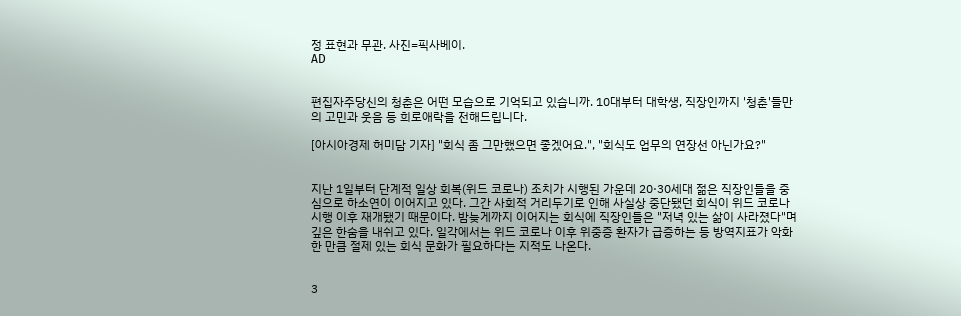정 표현과 무관. 사진=픽사베이.
AD


편집자주당신의 청춘은 어떤 모습으로 기억되고 있습니까. 10대부터 대학생, 직장인까지 '청춘'들만의 고민과 웃음 등 희로애락을 전해드립니다.

[아시아경제 허미담 기자] "회식 좀 그만했으면 좋겠어요.", "회식도 업무의 연장선 아닌가요?"


지난 1일부터 단계적 일상 회복(위드 코로나) 조치가 시행된 가운데 20·30세대 젊은 직장인들을 중심으로 하소연이 이어지고 있다. 그간 사회적 거리두기로 인해 사실상 중단됐던 회식이 위드 코로나 시행 이후 재개됐기 때문이다. 밤늦게까지 이어지는 회식에 직장인들은 "저녁 있는 삶이 사라졌다"며 깊은 한숨을 내쉬고 있다. 일각에서는 위드 코로나 이후 위중증 환자가 급증하는 등 방역지표가 악화한 만큼 절제 있는 회식 문화가 필요하다는 지적도 나온다.


3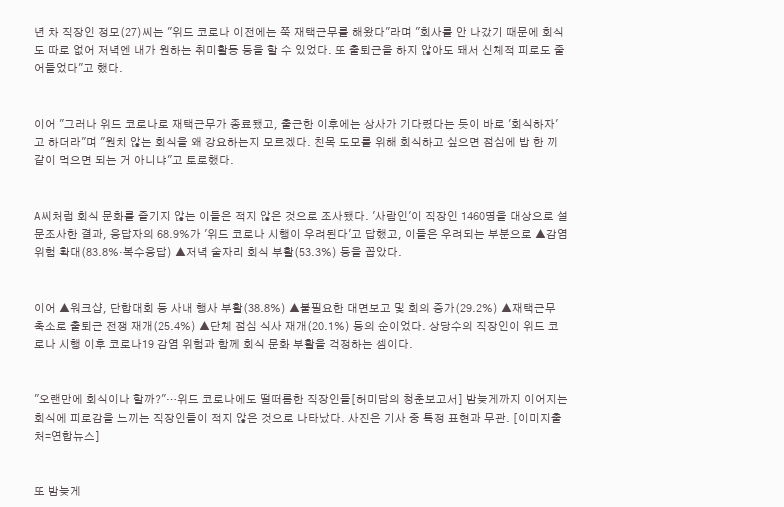년 차 직장인 정모(27)씨는 "위드 코로나 이전에는 쭉 재택근무를 해왔다"라며 "회사를 안 나갔기 때문에 회식도 따로 없어 저녁엔 내가 원하는 취미활동 등을 할 수 있었다. 또 출퇴근을 하지 않아도 돼서 신체적 피로도 줄어들었다"고 했다.


이어 "그러나 위드 코로나로 재택근무가 종료됐고, 출근한 이후에는 상사가 기다렸다는 듯이 바로 '회식하자'고 하더라"며 "원치 않는 회식을 왜 강요하는지 모르겠다. 친목 도모를 위해 회식하고 싶으면 점심에 밥 한 끼 같이 먹으면 되는 거 아니냐"고 토로했다.


A씨처럼 회식 문화를 즐기지 않는 이들은 적지 않은 것으로 조사됐다. '사람인'이 직장인 1460명을 대상으로 설문조사한 결과, 응답자의 68.9%가 '위드 코로나 시행이 우려된다'고 답했고, 이들은 우려되는 부분으로 ▲감염 위험 확대(83.8%·복수응답) ▲저녁 술자리 회식 부활(53.3%) 등을 꼽았다.


이어 ▲워크샵, 단합대회 등 사내 행사 부활(38.8%) ▲불필요한 대면보고 및 회의 증가(29.2%) ▲재택근무 축소로 출퇴근 전쟁 재개(25.4%) ▲단체 점심 식사 재개(20.1%) 등의 순이었다. 상당수의 직장인이 위드 코로나 시행 이후 코로나19 감염 위험과 함께 회식 문화 부활을 걱정하는 셈이다.


"오랜만에 회식이나 할까?"…위드 코로나에도 떨떠름한 직장인들[허미담의 청춘보고서] 밤늦게까지 이어지는 회식에 피로감을 느끼는 직장인들이 적지 않은 것으로 나타났다. 사진은 기사 중 특정 표현과 무관. [이미지출처=연합뉴스]


또 밤늦게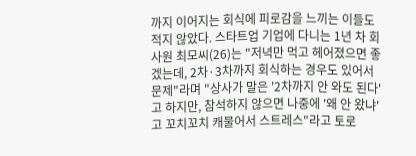까지 이어지는 회식에 피로감을 느끼는 이들도 적지 않았다. 스타트업 기업에 다니는 1년 차 회사원 최모씨(26)는 "저녁만 먹고 헤어졌으면 좋겠는데, 2차·3차까지 회식하는 경우도 있어서 문제"라며 "상사가 말은 '2차까지 안 와도 된다'고 하지만, 참석하지 않으면 나중에 '왜 안 왔냐'고 꼬치꼬치 캐물어서 스트레스"라고 토로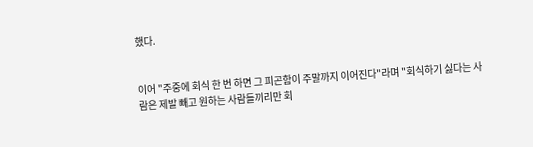했다.


이어 "주중에 회식 한 번 하면 그 피곤함이 주말까지 이어진다"라며 "회식하기 싫다는 사람은 제발 빼고 원하는 사람들끼리만 회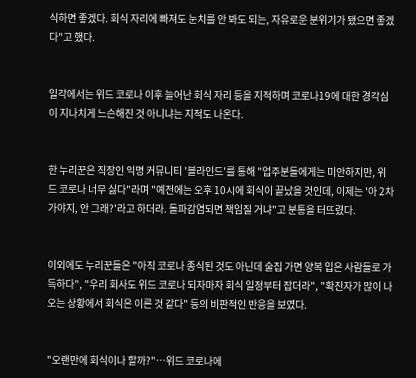식하면 좋겠다. 회식 자리에 빠져도 눈치를 안 봐도 되는, 자유로운 분위기가 됐으면 좋겠다"고 했다.


일각에서는 위드 코로나 이후 늘어난 회식 자리 등을 지적하며 코로나19에 대한 경각심이 지나치게 느슨해진 것 아니냐는 지적도 나온다.


한 누리꾼은 직장인 익명 커뮤니티 '블라인드'를 통해 "업주분들에게는 미안하지만, 위드 코로나 너무 싫다"라며 "예전에는 오후 10시에 회식이 끝났을 것인데, 이제는 '아 2차 가야지, 안 그래?'라고 하더라. 돌파감염되면 책임질 거냐"고 분통을 터뜨렸다.


이외에도 누리꾼들은 "아직 코로나 종식된 것도 아닌데 술집 가면 양복 입은 사람들로 가득하다", "우리 회사도 위드 코로나 되자마자 회식 일정부터 잡더라", "확진자가 많이 나오는 상황에서 회식은 이른 것 같다" 등의 비판적인 반응을 보였다.


"오랜만에 회식이나 할까?"…위드 코로나에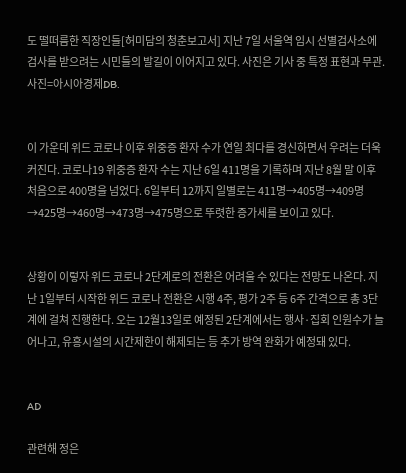도 떨떠름한 직장인들[허미담의 청춘보고서] 지난 7일 서울역 임시 선별검사소에 검사를 받으려는 시민들의 발길이 이어지고 있다. 사진은 기사 중 특정 표현과 무관. 사진=아시아경제DB.


이 가운데 위드 코로나 이후 위중증 환자 수가 연일 최다를 경신하면서 우려는 더욱 커진다. 코로나19 위중증 환자 수는 지난 6일 411명을 기록하며 지난 8월 말 이후 처음으로 400명을 넘었다. 6일부터 12까지 일별로는 411명→405명→409명→425명→460명→473명→475명으로 뚜렷한 증가세를 보이고 있다.


상황이 이렇자 위드 코로나 2단계로의 전환은 어려울 수 있다는 전망도 나온다. 지난 1일부터 시작한 위드 코로나 전환은 시행 4주, 평가 2주 등 6주 간격으로 총 3단계에 걸쳐 진행한다. 오는 12월13일로 예정된 2단계에서는 행사·집회 인원수가 늘어나고, 유흥시설의 시간제한이 해제되는 등 추가 방역 완화가 예정돼 있다.


AD

관련해 정은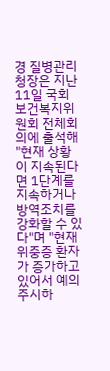경 질병관리청장은 지난 11일 국회 보건복지위원회 전체회의에 출석해 "현재 상황이 지속된다면 1단계를 지속하거나 방역조치를 강화할 수 있다"며 "현재 위중증 환자가 증가하고 있어서 예의주시하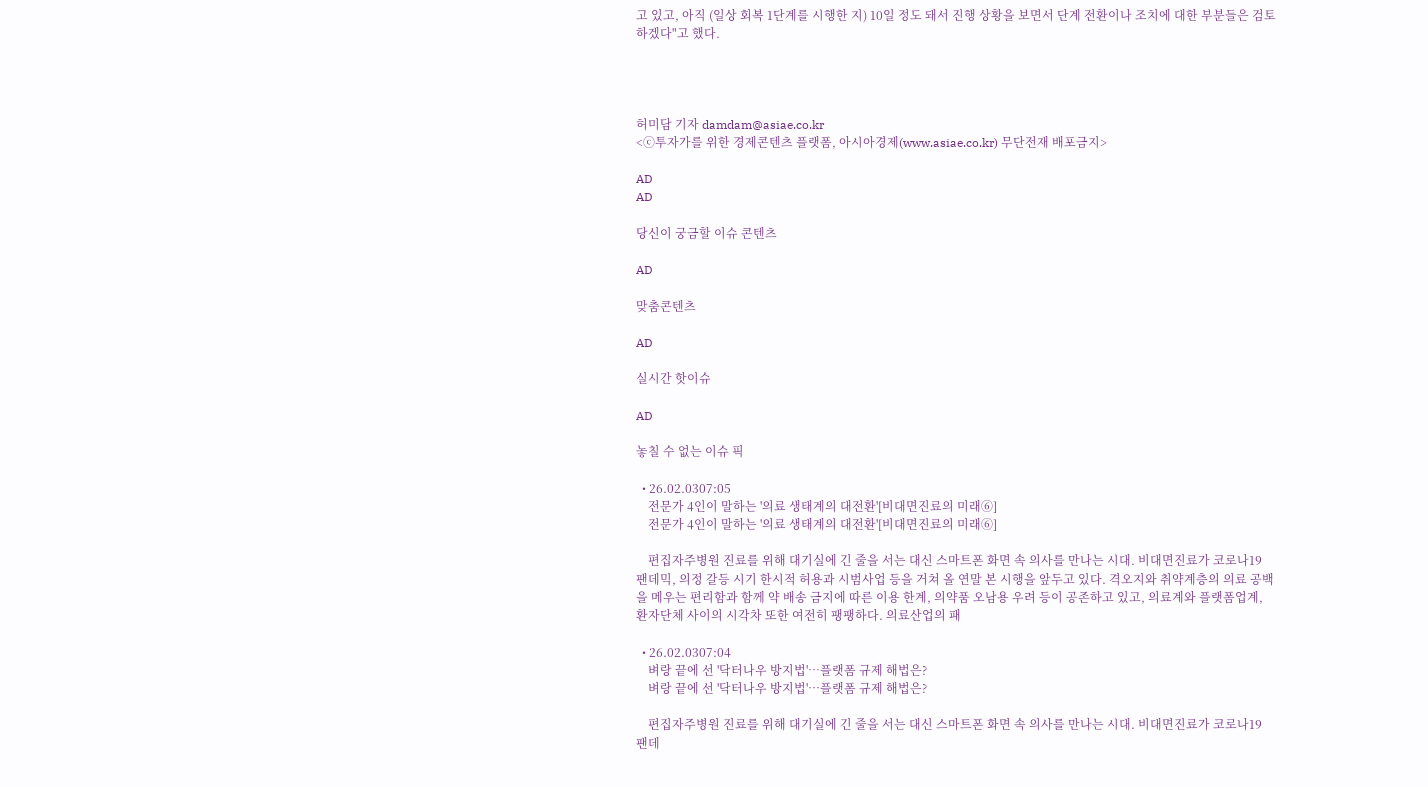고 있고, 아직 (일상 회복 1단계를 시행한 지) 10일 정도 돼서 진행 상황을 보면서 단계 전환이나 조치에 대한 부분들은 검토하겠다"고 했다.




허미담 기자 damdam@asiae.co.kr
<ⓒ투자가를 위한 경제콘텐츠 플랫폼, 아시아경제(www.asiae.co.kr) 무단전재 배포금지>

AD
AD

당신이 궁금할 이슈 콘텐츠

AD

맞춤콘텐츠

AD

실시간 핫이슈

AD

놓칠 수 없는 이슈 픽

  • 26.02.0307:05
    전문가 4인이 말하는 '의료 생태계의 대전환'[비대면진료의 미래⑥]
    전문가 4인이 말하는 '의료 생태계의 대전환'[비대면진료의 미래⑥]

    편집자주병원 진료를 위해 대기실에 긴 줄을 서는 대신 스마트폰 화면 속 의사를 만나는 시대. 비대면진료가 코로나19 팬데믹, 의정 갈등 시기 한시적 허용과 시범사업 등을 거쳐 올 연말 본 시행을 앞두고 있다. 격오지와 취약계층의 의료 공백을 메우는 편리함과 함께 약 배송 금지에 따른 이용 한계, 의약품 오남용 우려 등이 공존하고 있고, 의료계와 플랫폼업계, 환자단체 사이의 시각차 또한 여전히 팽팽하다. 의료산업의 패

  • 26.02.0307:04
    벼랑 끝에 선 '닥터나우 방지법'…플랫폼 규제 해법은?
    벼랑 끝에 선 '닥터나우 방지법'…플랫폼 규제 해법은?

    편집자주병원 진료를 위해 대기실에 긴 줄을 서는 대신 스마트폰 화면 속 의사를 만나는 시대. 비대면진료가 코로나19 팬데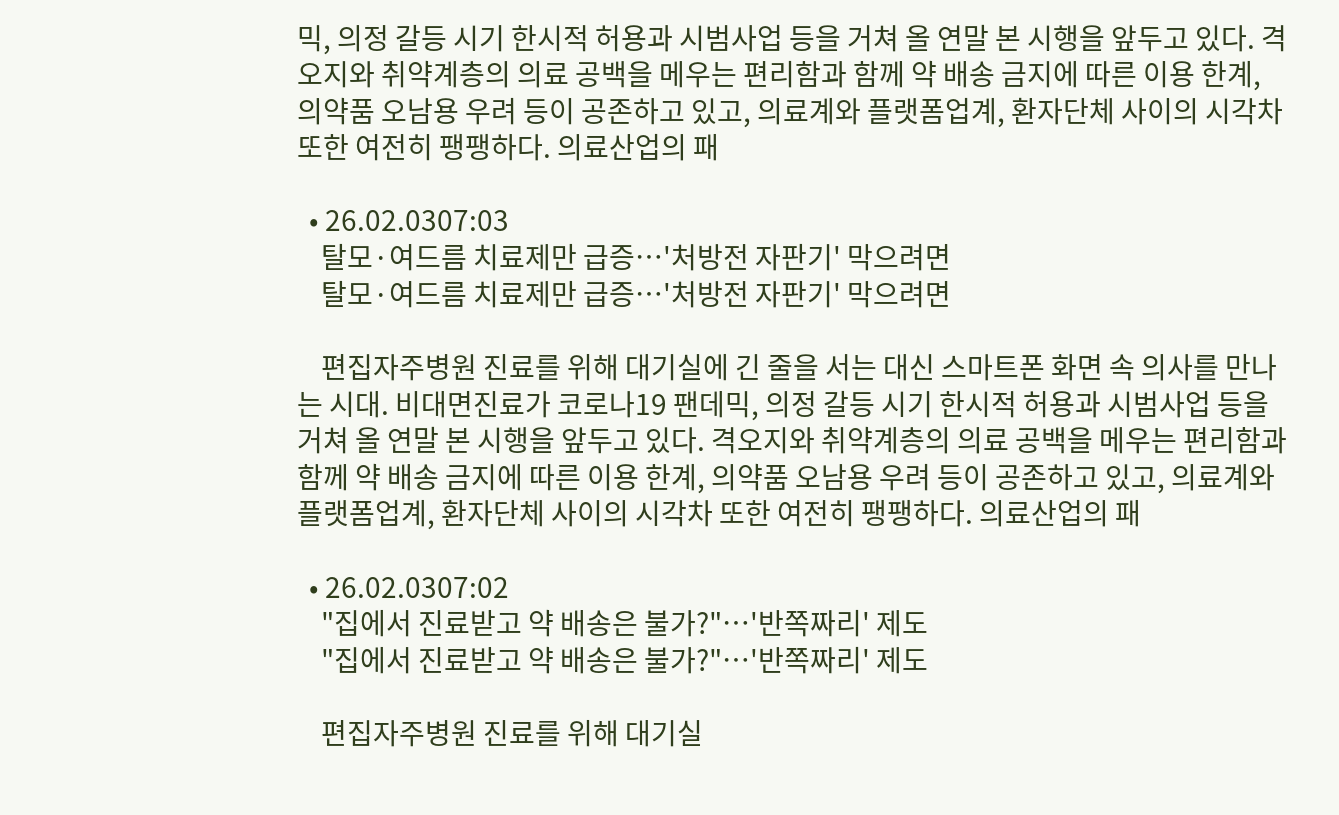믹, 의정 갈등 시기 한시적 허용과 시범사업 등을 거쳐 올 연말 본 시행을 앞두고 있다. 격오지와 취약계층의 의료 공백을 메우는 편리함과 함께 약 배송 금지에 따른 이용 한계, 의약품 오남용 우려 등이 공존하고 있고, 의료계와 플랫폼업계, 환자단체 사이의 시각차 또한 여전히 팽팽하다. 의료산업의 패

  • 26.02.0307:03
    탈모·여드름 치료제만 급증…'처방전 자판기' 막으려면
    탈모·여드름 치료제만 급증…'처방전 자판기' 막으려면

    편집자주병원 진료를 위해 대기실에 긴 줄을 서는 대신 스마트폰 화면 속 의사를 만나는 시대. 비대면진료가 코로나19 팬데믹, 의정 갈등 시기 한시적 허용과 시범사업 등을 거쳐 올 연말 본 시행을 앞두고 있다. 격오지와 취약계층의 의료 공백을 메우는 편리함과 함께 약 배송 금지에 따른 이용 한계, 의약품 오남용 우려 등이 공존하고 있고, 의료계와 플랫폼업계, 환자단체 사이의 시각차 또한 여전히 팽팽하다. 의료산업의 패

  • 26.02.0307:02
    "집에서 진료받고 약 배송은 불가?"…'반쪽짜리' 제도
    "집에서 진료받고 약 배송은 불가?"…'반쪽짜리' 제도

    편집자주병원 진료를 위해 대기실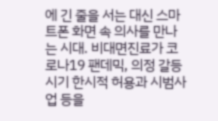에 긴 줄을 서는 대신 스마트폰 화면 속 의사를 만나는 시대. 비대면진료가 코로나19 팬데믹, 의정 갈등 시기 한시적 허용과 시범사업 등을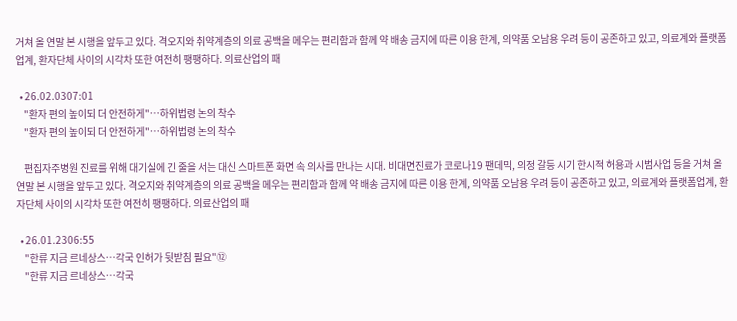거쳐 올 연말 본 시행을 앞두고 있다. 격오지와 취약계층의 의료 공백을 메우는 편리함과 함께 약 배송 금지에 따른 이용 한계, 의약품 오남용 우려 등이 공존하고 있고, 의료계와 플랫폼업계, 환자단체 사이의 시각차 또한 여전히 팽팽하다. 의료산업의 패

  • 26.02.0307:01
    "환자 편의 높이되 더 안전하게"…하위법령 논의 착수
    "환자 편의 높이되 더 안전하게"…하위법령 논의 착수

    편집자주병원 진료를 위해 대기실에 긴 줄을 서는 대신 스마트폰 화면 속 의사를 만나는 시대. 비대면진료가 코로나19 팬데믹, 의정 갈등 시기 한시적 허용과 시범사업 등을 거쳐 올 연말 본 시행을 앞두고 있다. 격오지와 취약계층의 의료 공백을 메우는 편리함과 함께 약 배송 금지에 따른 이용 한계, 의약품 오남용 우려 등이 공존하고 있고, 의료계와 플랫폼업계, 환자단체 사이의 시각차 또한 여전히 팽팽하다. 의료산업의 패

  • 26.01.2306:55
    "한류 지금 르네상스…각국 인허가 뒷받침 필요"⑫
    "한류 지금 르네상스…각국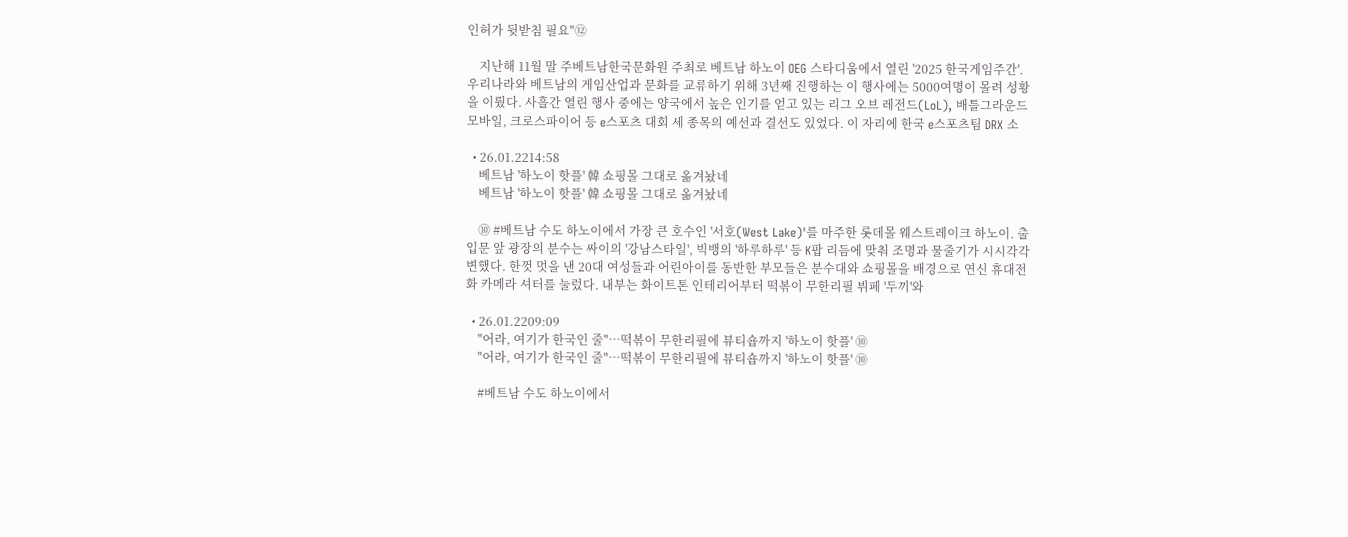인허가 뒷받침 필요"⑫

    지난해 11월 말 주베트남한국문화원 주최로 베트남 하노이 OEG 스타디움에서 열린 '2025 한국게임주간'. 우리나라와 베트남의 게임산업과 문화를 교류하기 위해 3년째 진행하는 이 행사에는 5000여명이 몰려 성황을 이뤘다. 사흘간 열린 행사 중에는 양국에서 높은 인기를 얻고 있는 리그 오브 레전드(LoL), 배틀그라운드 모바일, 크로스파이어 등 e스포츠 대회 세 종목의 예선과 결선도 있었다. 이 자리에 한국 e스포츠팀 DRX 소

  • 26.01.2214:58
    베트남 '하노이 핫플' 韓 쇼핑몰 그대로 옮겨놨네
    베트남 '하노이 핫플' 韓 쇼핑몰 그대로 옮겨놨네

    ⑩ #베트남 수도 하노이에서 가장 큰 호수인 '서호(West Lake)'를 마주한 롯데몰 웨스트레이크 하노이. 출입문 앞 광장의 분수는 싸이의 '강남스타일', 빅뱅의 '하루하루' 등 K팝 리듬에 맞춰 조명과 물줄기가 시시각각 변했다. 한껏 멋을 낸 20대 여성들과 어린아이를 동반한 부모들은 분수대와 쇼핑몰을 배경으로 연신 휴대전화 카메라 셔터를 눌렀다. 내부는 화이트톤 인테리어부터 떡볶이 무한리필 뷔페 '두끼'와

  • 26.01.2209:09
    "어라, 여기가 한국인 줄"…떡볶이 무한리필에 뷰티숍까지 '하노이 핫플' ⑩
    "어라, 여기가 한국인 줄"…떡볶이 무한리필에 뷰티숍까지 '하노이 핫플' ⑩

    #베트남 수도 하노이에서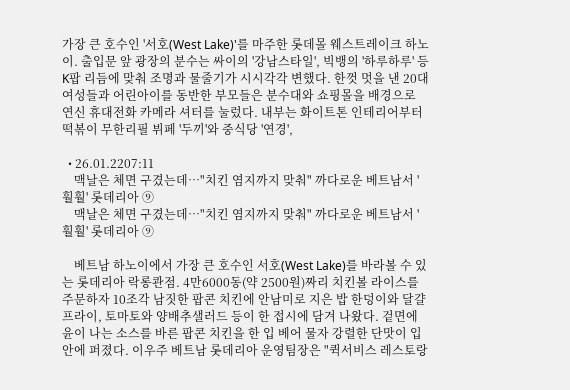가장 큰 호수인 '서호(West Lake)'를 마주한 롯데몰 웨스트레이크 하노이. 출입문 앞 광장의 분수는 싸이의 '강남스타일', 빅뱅의 '하루하루' 등 K팝 리듬에 맞춰 조명과 물줄기가 시시각각 변했다. 한껏 멋을 낸 20대 여성들과 어린아이를 동반한 부모들은 분수대와 쇼핑몰을 배경으로 연신 휴대전화 카메라 셔터를 눌렀다. 내부는 화이트톤 인테리어부터 떡볶이 무한리필 뷔페 '두끼'와 중식당 '연경',

  • 26.01.2207:11
    맥날은 체면 구겼는데…"치킨 염지까지 맞춰" 까다로운 베트남서 '훨훨' 롯데리아 ⑨
    맥날은 체면 구겼는데…"치킨 염지까지 맞춰" 까다로운 베트남서 '훨훨' 롯데리아 ⑨

    베트남 하노이에서 가장 큰 호수인 서호(West Lake)를 바라볼 수 있는 롯데리아 락롱콴점. 4만6000동(약 2500원)짜리 치킨볼 라이스를 주문하자 10조각 남짓한 팝콘 치킨에 안남미로 지은 밥 한덩이와 달걀 프라이, 토마토와 양배추샐러드 등이 한 접시에 담겨 나왔다. 겉면에 윤이 나는 소스를 바른 팝콘 치킨을 한 입 베어 물자 강렬한 단맛이 입안에 퍼졌다. 이우주 베트남 롯데리아 운영팀장은 "퀵서비스 레스토랑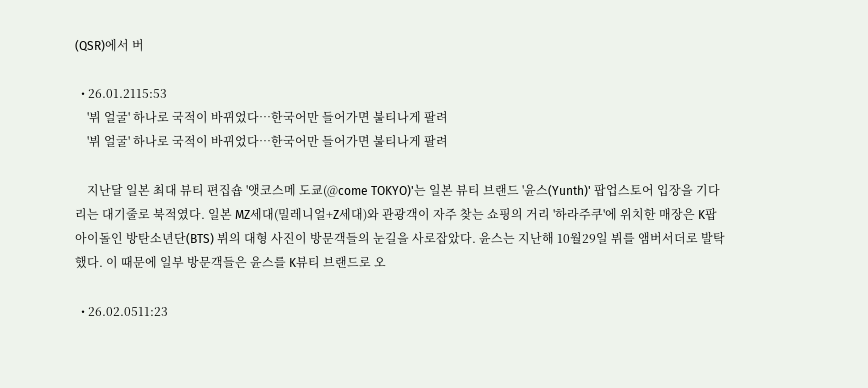(QSR)에서 버

  • 26.01.2115:53
    '뷔 얼굴' 하나로 국적이 바뀌었다…한국어만 들어가면 불티나게 팔려
    '뷔 얼굴' 하나로 국적이 바뀌었다…한국어만 들어가면 불티나게 팔려

    지난달 일본 최대 뷰티 편집숍 '앳코스메 도쿄(@come TOKYO)'는 일본 뷰티 브랜드 '윤스(Yunth)' 팝업스토어 입장을 기다리는 대기줄로 북적였다. 일본 MZ세대(밀레니얼+Z세대)와 관광객이 자주 찾는 쇼핑의 거리 '하라주쿠'에 위치한 매장은 K팝 아이돌인 방탄소년단(BTS) 뷔의 대형 사진이 방문객들의 눈길을 사로잡았다. 윤스는 지난해 10월29일 뷔를 앰버서더로 발탁했다. 이 때문에 일부 방문객들은 윤스를 K뷰티 브랜드로 오

  • 26.02.0511:23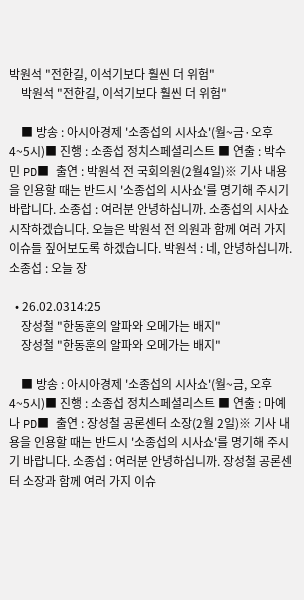박원석 "전한길, 이석기보다 훨씬 더 위험"
    박원석 "전한길, 이석기보다 훨씬 더 위험"

    ■ 방송 : 아시아경제 '소종섭의 시사쇼'(월~금·오후 4~5시)■ 진행 : 소종섭 정치스페셜리스트 ■ 연출 : 박수민 PD■ 출연 : 박원석 전 국회의원(2월4일)※ 기사 내용을 인용할 때는 반드시 '소종섭의 시사쇼'를 명기해 주시기 바랍니다. 소종섭 : 여러분 안녕하십니까. 소종섭의 시사쇼 시작하겠습니다. 오늘은 박원석 전 의원과 함께 여러 가지 이슈들 짚어보도록 하겠습니다. 박원석 : 네, 안녕하십니까. 소종섭 : 오늘 장

  • 26.02.0314:25
    장성철 "한동훈의 알파와 오메가는 배지"
    장성철 "한동훈의 알파와 오메가는 배지"

    ■ 방송 : 아시아경제 '소종섭의 시사쇼'(월~금, 오후 4~5시)■ 진행 : 소종섭 정치스페셜리스트 ■ 연출 : 마예나 PD■ 출연 : 장성철 공론센터 소장(2월 2일)※ 기사 내용을 인용할 때는 반드시 '소종섭의 시사쇼'를 명기해 주시기 바랍니다. 소종섭 : 여러분 안녕하십니까. 장성철 공론센터 소장과 함께 여러 가지 이슈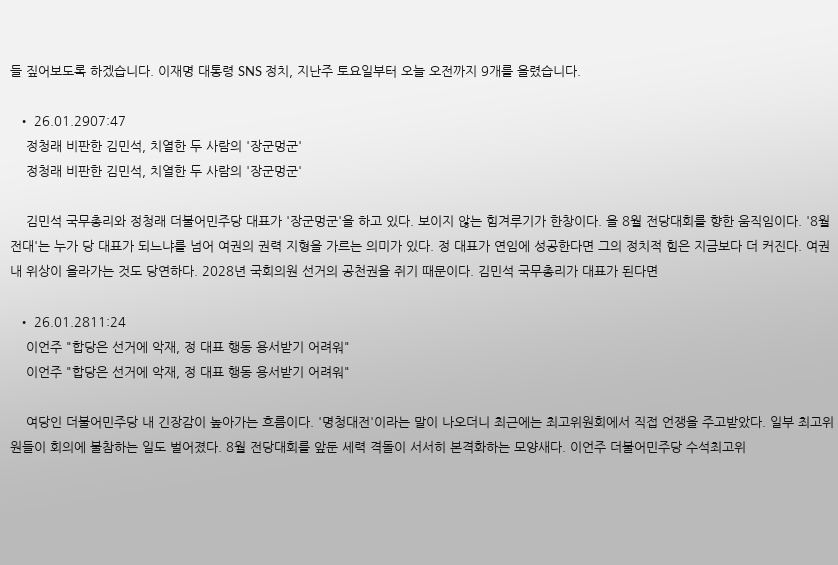들 짚어보도록 하겠습니다. 이재명 대통령 SNS 정치, 지난주 토요일부터 오늘 오전까지 9개를 올렸습니다.

  • 26.01.2907:47
    정청래 비판한 김민석, 치열한 두 사람의 '장군멍군'
    정청래 비판한 김민석, 치열한 두 사람의 '장군멍군'

    김민석 국무총리와 정청래 더불어민주당 대표가 '장군멍군'을 하고 있다. 보이지 않는 힘겨루기가 한창이다. 올 8월 전당대회를 향한 움직임이다. '8월 전대'는 누가 당 대표가 되느냐를 넘어 여권의 권력 지형을 가르는 의미가 있다. 정 대표가 연임에 성공한다면 그의 정치적 힘은 지금보다 더 커진다. 여권 내 위상이 올라가는 것도 당연하다. 2028년 국회의원 선거의 공천권을 쥐기 때문이다. 김민석 국무총리가 대표가 된다면

  • 26.01.2811:24
    이언주 "합당은 선거에 악재, 정 대표 행동 용서받기 어려워"
    이언주 "합당은 선거에 악재, 정 대표 행동 용서받기 어려워"

    여당인 더불어민주당 내 긴장감이 높아가는 흐름이다. '명청대전'이라는 말이 나오더니 최근에는 최고위원회에서 직접 언쟁을 주고받았다. 일부 최고위원들이 회의에 불참하는 일도 벌어졌다. 8월 전당대회를 앞둔 세력 격돌이 서서히 본격화하는 모양새다. 이언주 더불어민주당 수석최고위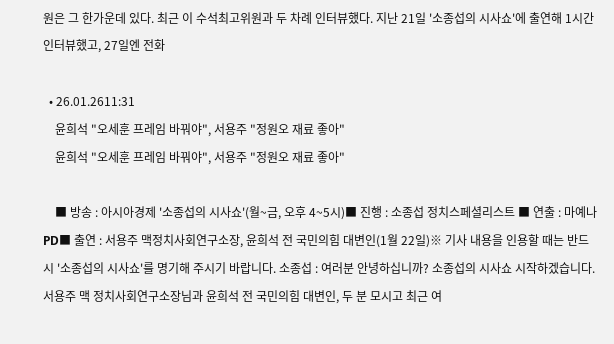원은 그 한가운데 있다. 최근 이 수석최고위원과 두 차례 인터뷰했다. 지난 21일 '소종섭의 시사쇼'에 출연해 1시간 인터뷰했고, 27일엔 전화

  • 26.01.2611:31
    윤희석 "오세훈 프레임 바꿔야", 서용주 "정원오 재료 좋아"
    윤희석 "오세훈 프레임 바꿔야", 서용주 "정원오 재료 좋아"

    ■ 방송 : 아시아경제 '소종섭의 시사쇼'(월~금, 오후 4~5시)■ 진행 : 소종섭 정치스페셜리스트 ■ 연출 : 마예나 PD■ 출연 : 서용주 맥정치사회연구소장, 윤희석 전 국민의힘 대변인(1월 22일)※ 기사 내용을 인용할 때는 반드시 '소종섭의 시사쇼'를 명기해 주시기 바랍니다. 소종섭 : 여러분 안녕하십니까? 소종섭의 시사쇼 시작하겠습니다. 서용주 맥 정치사회연구소장님과 윤희석 전 국민의힘 대변인, 두 분 모시고 최근 여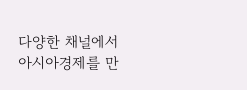다양한 채널에서 아시아경제를 만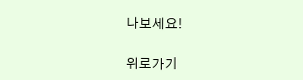나보세요!

위로가기